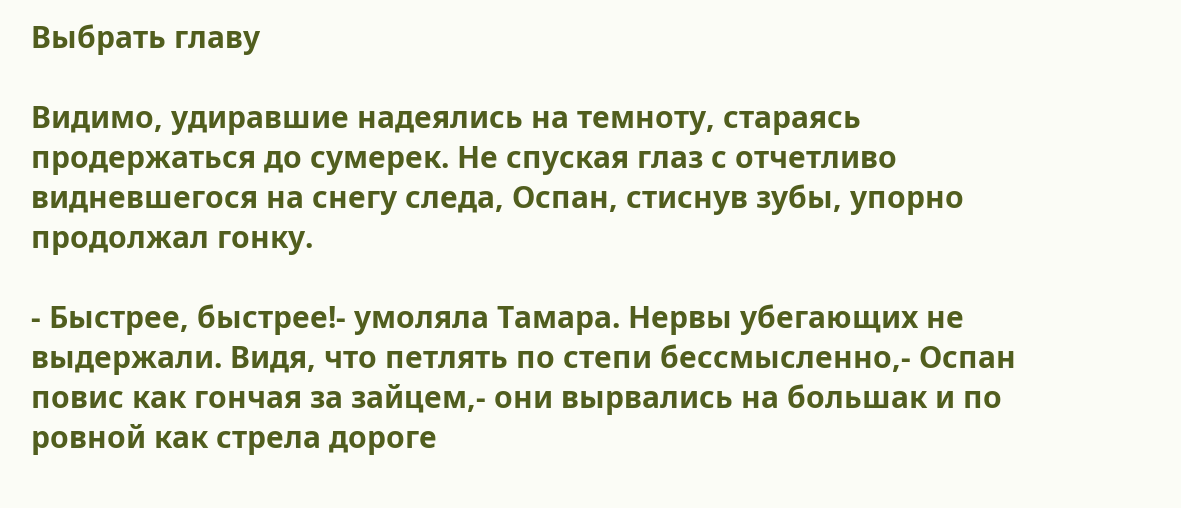Выбрать главу

Видимо, удиравшие надеялись на темноту, стараясь продержаться до сумерек. Не спуская глаз с отчетливо видневшегося на снегу следа, Оспан, стиснув зубы, упорно продолжал гонку.

- Быстрее, быстрее!- умоляла Тамара. Нервы убегающих не выдержали. Видя, что петлять по степи бессмысленно,- Оспан повис как гончая за зайцем,- они вырвались на большак и по ровной как стрела дороге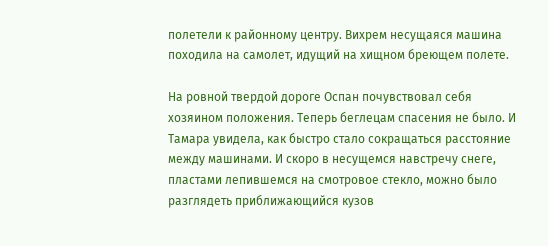полетели к районному центру. Вихрем несущаяся машина походила на самолет, идущий на хищном бреющем полете.

На ровной твердой дороге Оспан почувствовал себя хозяином положения. Теперь беглецам спасения не было. И Тамара увидела, как быстро стало сокращаться расстояние между машинами. И скоро в несущемся навстречу снеге, пластами лепившемся на смотровое стекло, можно было разглядеть приближающийся кузов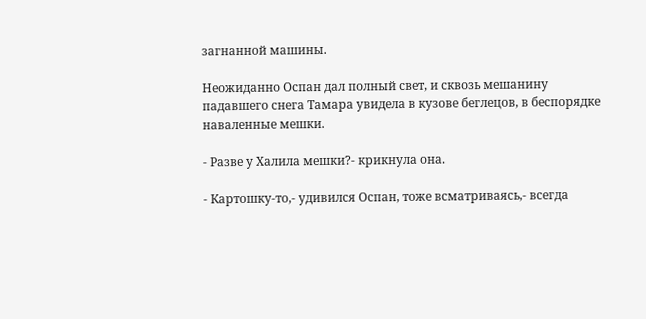загнанной машины.

Неожиданно Оспан дал полный свет, и сквозь мешанину падавшего снега Тамара увидела в кузове беглецов, в беспорядке наваленные мешки.

- Разве у Халила мешки?- крикнула она.

- Картошку-то,- удивился Оспан, тоже всматриваясь,- всегда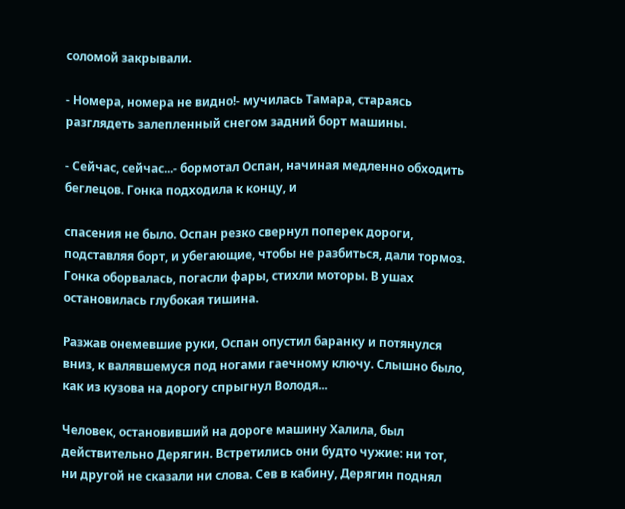соломой закрывали.

- Номера, номера не видно!- мучилась Тамара, стараясь разглядеть залепленный снегом задний борт машины.

- Сейчас, сейчас...- бормотал Оспан, начиная медленно обходить беглецов. Гонка подходила к концу, и

спасения не было. Оспан резко свернул поперек дороги, подставляя борт, и убегающие, чтобы не разбиться, дали тормоз. Гонка оборвалась, погасли фары, стихли моторы. В ушах остановилась глубокая тишина.

Разжав онемевшие руки, Оспан опустил баранку и потянулся вниз, к валявшемуся под ногами гаечному ключу. Слышно было, как из кузова на дорогу спрыгнул Володя...

Человек, остановивший на дороге машину Халила, был действительно Дерягин. Встретились они будто чужие: ни тот, ни другой не сказали ни слова. Сев в кабину, Дерягин поднял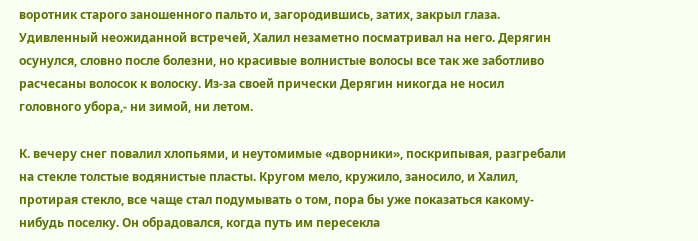воротник старого заношенного пальто и, загородившись, затих, закрыл глаза. Удивленный неожиданной встречей, Халил незаметно посматривал на него. Дерягин осунулся, словно после болезни, но красивые волнистые волосы все так же заботливо расчесаны волосок к волоску. Из-за своей прически Дерягин никогда не носил головного убора,- ни зимой, ни летом.

К. вечеру снег повалил хлопьями, и неутомимые «дворники», поскрипывая, разгребали на стекле толстые водянистые пласты. Кругом мело, кружило, заносило, и Халил, протирая стекло, все чаще стал подумывать о том, пора бы уже показаться какому-нибудь поселку. Он обрадовался, когда путь им пересекла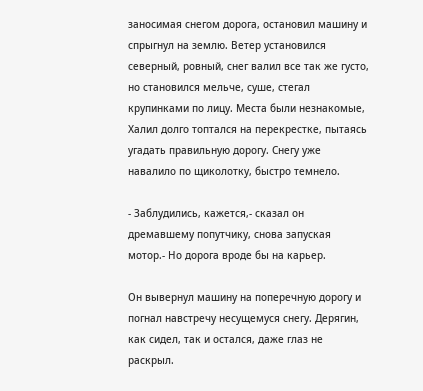заносимая снегом дорога, остановил машину и спрыгнул на землю. Ветер установился северный, ровный, снег валил все так же густо, но становился мельче, суше, стегал крупинками по лицу. Места были незнакомые, Халил долго топтался на перекрестке, пытаясь угадать правильную дорогу. Снегу уже навалило по щиколотку, быстро темнело.

- Заблудились, кажется,- сказал он дремавшему попутчику, снова запуская мотор.- Но дорога вроде бы на карьер.

Он вывернул машину на поперечную дорогу и погнал навстречу несущемуся снегу. Дерягин, как сидел, так и остался, даже глаз не раскрыл.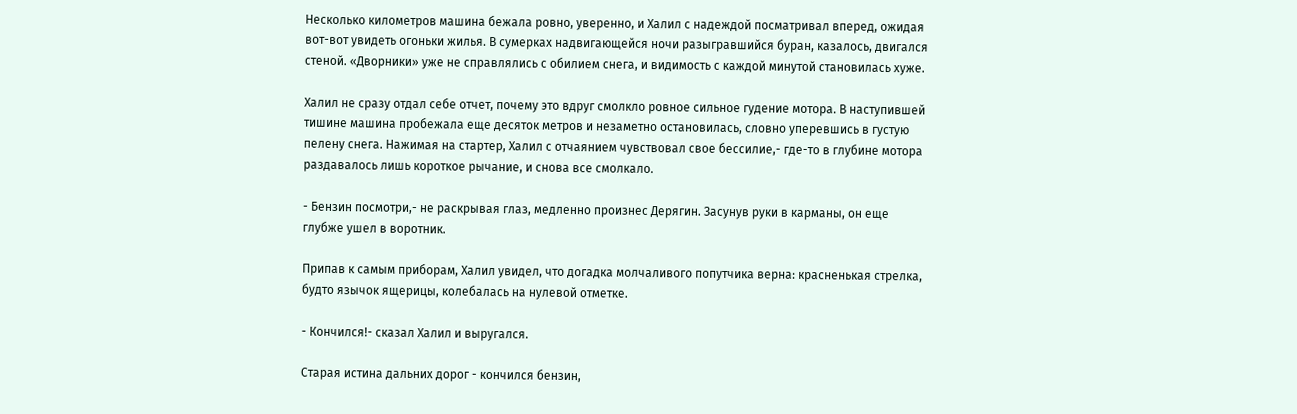Несколько километров машина бежала ровно, уверенно, и Халил с надеждой посматривал вперед, ожидая вот-вот увидеть огоньки жилья. В сумерках надвигающейся ночи разыгравшийся буран, казалось, двигался стеной. «Дворники» уже не справлялись с обилием снега, и видимость с каждой минутой становилась хуже.

Халил не сразу отдал себе отчет, почему это вдруг смолкло ровное сильное гудение мотора. В наступившей тишине машина пробежала еще десяток метров и незаметно остановилась, словно уперевшись в густую пелену снега. Нажимая на стартер, Халил с отчаянием чувствовал свое бессилие,- где-то в глубине мотора раздавалось лишь короткое рычание, и снова все смолкало.

- Бензин посмотри,- не раскрывая глаз, медленно произнес Дерягин. Засунув руки в карманы, он еще глубже ушел в воротник.

Припав к самым приборам, Халил увидел, что догадка молчаливого попутчика верна: красненькая стрелка, будто язычок ящерицы, колебалась на нулевой отметке.

- Кончился!- сказал Халил и выругался.

Старая истина дальних дорог - кончился бензин,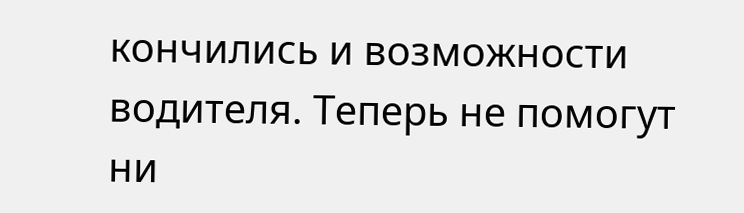кончились и возможности водителя. Теперь не помогут ни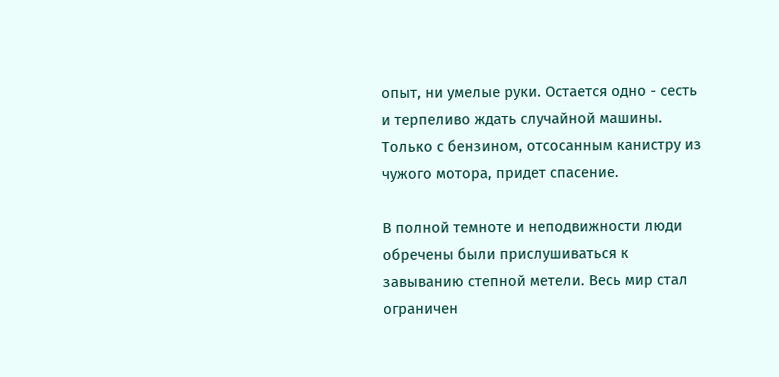опыт, ни умелые руки. Остается одно - сесть и терпеливо ждать случайной машины. Только с бензином, отсосанным канистру из чужого мотора, придет спасение.

В полной темноте и неподвижности люди обречены были прислушиваться к завыванию степной метели. Весь мир стал ограничен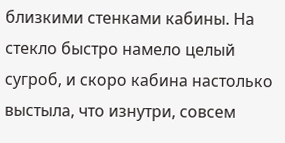близкими стенками кабины. На стекло быстро намело целый сугроб, и скоро кабина настолько выстыла, что изнутри, совсем